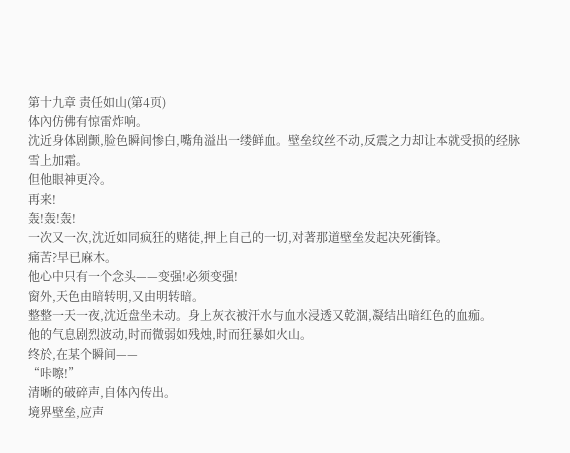第十九章 责任如山(第4页)
体內仿佛有惊雷炸响。
沈近身体剧颤,脸色瞬间惨白,嘴角溢出一缕鲜血。壁垒纹丝不动,反震之力却让本就受损的经脉雪上加霜。
但他眼神更冷。
再来!
轰!轰!轰!
一次又一次,沈近如同疯狂的赌徒,押上自己的一切,对著那道壁垒发起决死衝锋。
痛苦?早已麻木。
他心中只有一个念头——变强!必须变强!
窗外,天色由暗转明,又由明转暗。
整整一天一夜,沈近盘坐未动。身上灰衣被汗水与血水浸透又乾涸,凝结出暗红色的血痂。
他的气息剧烈波动,时而微弱如残烛,时而狂暴如火山。
终於,在某个瞬间——
“咔嚓!”
清晰的破碎声,自体內传出。
境界壁垒,应声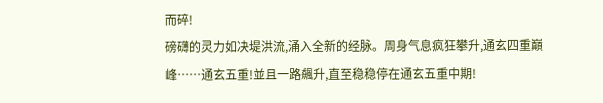而碎!
磅礴的灵力如决堤洪流,涌入全新的经脉。周身气息疯狂攀升,通玄四重巔峰……通玄五重!並且一路飆升,直至稳稳停在通玄五重中期!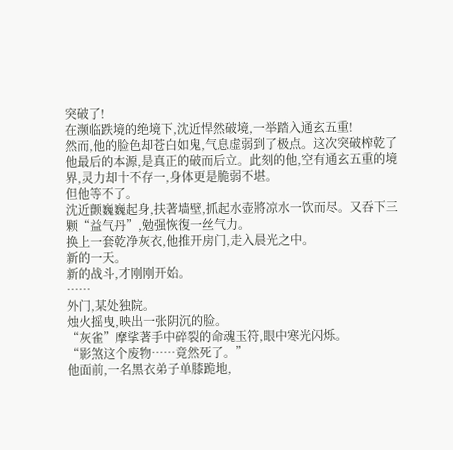突破了!
在濒临跌境的绝境下,沈近悍然破境,一举踏入通玄五重!
然而,他的脸色却苍白如鬼,气息虚弱到了极点。这次突破榨乾了他最后的本源,是真正的破而后立。此刻的他,空有通玄五重的境界,灵力却十不存一,身体更是脆弱不堪。
但他等不了。
沈近颤巍巍起身,扶著墙壁,抓起水壶將凉水一饮而尽。又吞下三颗“益气丹”,勉强恢復一丝气力。
换上一套乾净灰衣,他推开房门,走入晨光之中。
新的一天。
新的战斗,才刚刚开始。
……
外门,某处独院。
烛火摇曳,映出一张阴沉的脸。
“灰雀”摩挲著手中碎裂的命魂玉符,眼中寒光闪烁。
“影煞这个废物……竟然死了。”
他面前,一名黑衣弟子单膝跪地,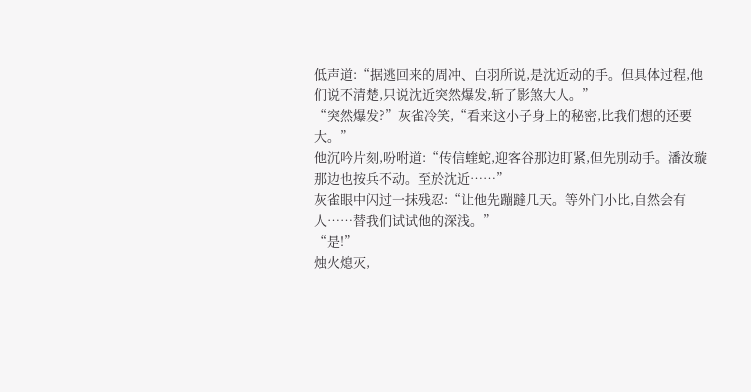低声道:“据逃回来的周冲、白羽所说,是沈近动的手。但具体过程,他们说不清楚,只说沈近突然爆发,斩了影煞大人。”
“突然爆发?”灰雀冷笑,“看来这小子身上的秘密,比我们想的还要大。”
他沉吟片刻,吩咐道:“传信蝰蛇,迎客谷那边盯紧,但先別动手。潘汝璇那边也按兵不动。至於沈近……”
灰雀眼中闪过一抹残忍:“让他先蹦躂几天。等外门小比,自然会有人……替我们试试他的深浅。”
“是!”
烛火熄灭,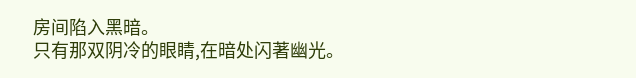房间陷入黑暗。
只有那双阴冷的眼睛,在暗处闪著幽光。